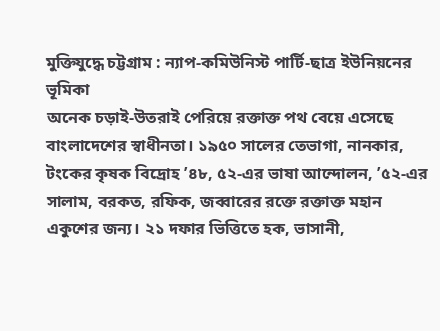মুক্তিযুদ্ধে চট্টগ্রাম : ন্যাপ-কমিউনিস্ট পার্টি-ছাত্র ইউনিয়নের ভূমিকা
অনেক চড়াই-উতরাই পেরিয়ে রক্তাক্ত পথ বেয়ে এসেছে বাংলাদেশের স্বাধীনতা। ১৯৫০ সালের তেভাগা, নানকার, টংকের কৃষক বিদ্রোহ ’৪৮, ৫২-এর ভাষা আন্দোলন, ’৫২-এর সালাম, বরকত, রফিক, জব্বারের রক্তে রক্তাক্ত মহান একুশের জন্য। ২১ দফার ভিত্তিতে হক, ভাসানী,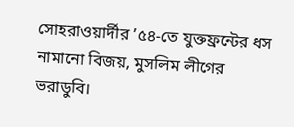সোহরাওয়ার্দীর ’৫৪-তে যুক্তফ্রন্টের ধস নামানো বিজয়, মুসলিম লীগের ভরাডুবি।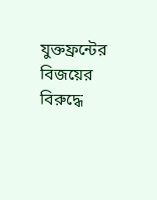যুক্তফ্রন্টের বিজয়ের বিরুদ্ধে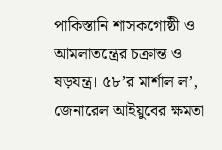পাকিস্তানি শাসকগোষ্ঠী ও আমলাতন্ত্রের চক্রান্ত ও ষড়যন্ত্র। ৫৮’র মার্শাল ল’, জেনারেল আইয়ুবের ক্ষমতা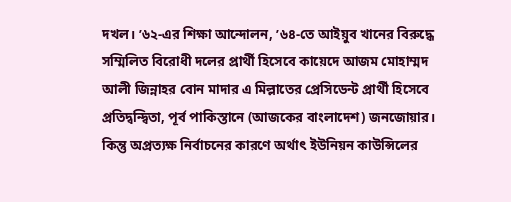দখল। ’৬২-এর শিক্ষা আন্দোলন, ’৬৪-তে আইয়ুব খানের বিরুদ্ধে সম্মিলিত বিরোধী দলের প্রার্থী হিসেবে কায়েদে আজম মোহাম্মদ আলী জিন্নাহর বোন মাদার এ মিল্লাতের প্রেসিডেন্ট প্রার্থী হিসেবে প্রতিদ্বন্দ্বিতা, পূর্ব পাকিস্তানে (আজকের বাংলাদেশ) জনজোয়ার। কিন্তু অপ্রত্যক্ষ নির্বাচনের কারণে অর্থাৎ ইউনিয়ন কাউন্সিলের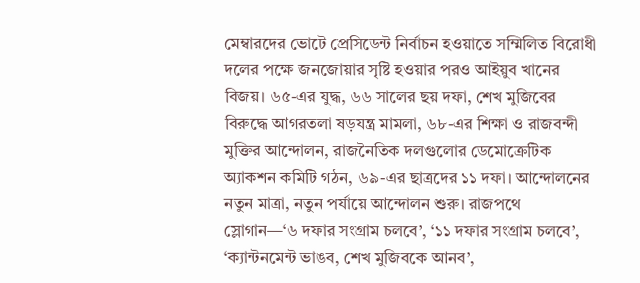মেম্বারদের ভোটে প্রেসিডেন্ট নির্বাচন হওয়াতে সম্মিলিত বিরোধী দলের পক্ষে জনজোয়ার সৃষ্টি হওয়ার পরও আইয়ুব খানের বিজয়। ৬৫-এর যুদ্ধ, ৬৬ সালের ছয় দফা, শেখ মুজিবের বিরুদ্ধে আগরতলা ষড়যন্ত্র মামলা, ৬৮-এর শিক্ষা ও রাজবন্দী মুক্তির আন্দোলন, রাজনৈতিক দলগুলোর ডেমোক্রেটিক অ্যাকশন কমিটি গঠন, ৬৯-এর ছাত্রদের ১১ দফা। আন্দোলনের নতুন মাত্রা, নতুন পর্যায়ে আন্দোলন শুরু। রাজপথে স্লোগান—‘৬ দফার সংগ্রাম চলবে’, ‘১১ দফার সংগ্রাম চলবে’, ‘ক্যান্টনমেন্ট ভাঙব, শেখ মুজিবকে আনব’,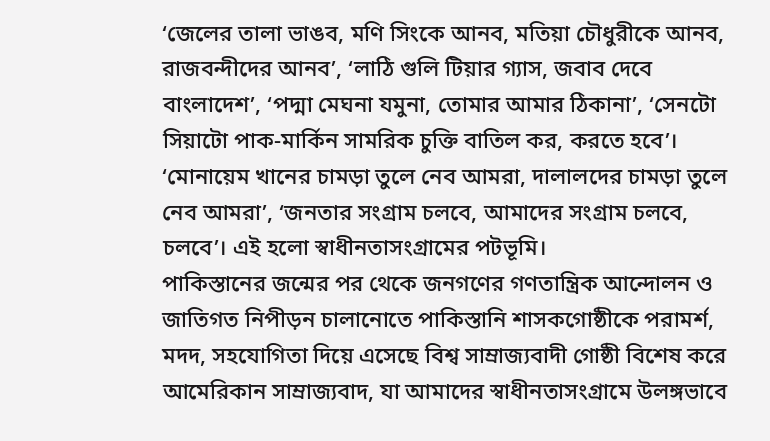‘জেলের তালা ভাঙব, মণি সিংকে আনব, মতিয়া চৌধুরীকে আনব, রাজবন্দীদের আনব’, ‘লাঠি গুলি টিয়ার গ্যাস, জবাব দেবে বাংলাদেশ’, ‘পদ্মা মেঘনা যমুনা, তোমার আমার ঠিকানা’, ‘সেনটো সিয়াটো পাক-মার্কিন সামরিক চুক্তি বাতিল কর, করতে হবে’। ‘মোনায়েম খানের চামড়া তুলে নেব আমরা, দালালদের চামড়া তুলে নেব আমরা’, ‘জনতার সংগ্রাম চলবে, আমাদের সংগ্রাম চলবে, চলবে’। এই হলো স্বাধীনতাসংগ্রামের পটভূমি।
পাকিস্তানের জন্মের পর থেকে জনগণের গণতান্ত্রিক আন্দোলন ও জাতিগত নিপীড়ন চালানোতে পাকিস্তানি শাসকগোষ্ঠীকে পরামর্শ, মদদ, সহযোগিতা দিয়ে এসেছে বিশ্ব সাম্রাজ্যবাদী গোষ্ঠী বিশেষ করে আমেরিকান সাম্রাজ্যবাদ, যা আমাদের স্বাধীনতাসংগ্রামে উলঙ্গভাবে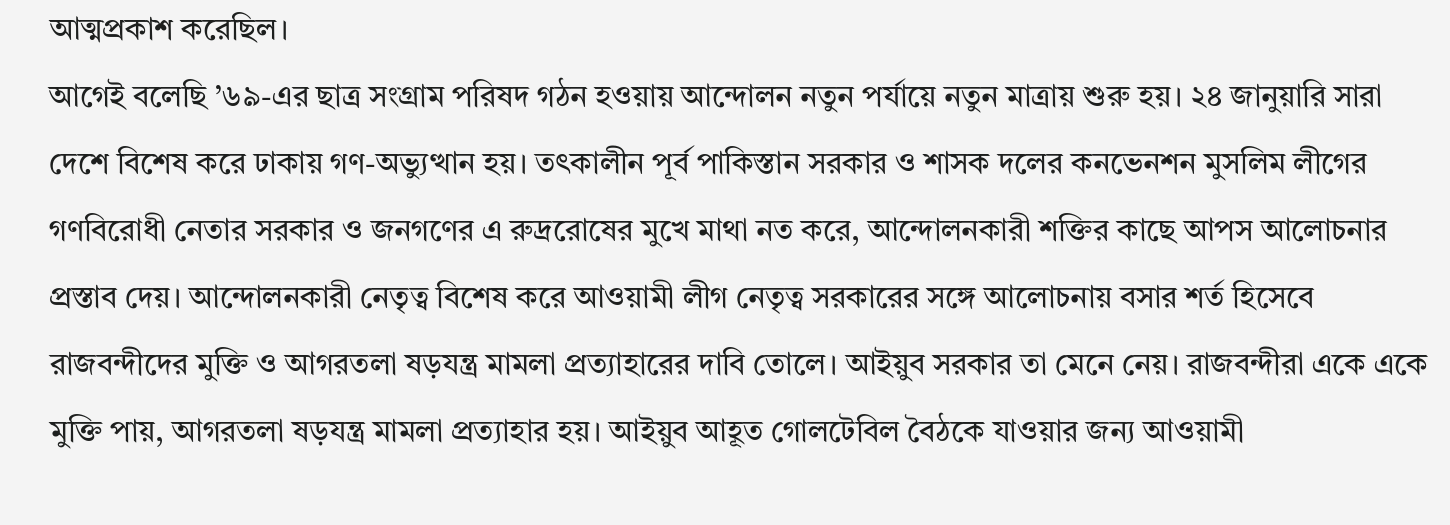আত্মপ্রকাশ করেছিল।
আগেই বলেছি ’৬৯-এর ছাত্র সংগ্রাম পরিষদ গঠন হওয়ায় আন্দোলন নতুন পর্যায়ে নতুন মাত্রায় শুরু হয়। ২৪ জানুয়ারি সারা দেশে বিশেষ করে ঢাকায় গণ-অভ্যুত্থান হয়। তৎকালীন পূর্ব পাকিস্তান সরকার ও শাসক দলের কনভেনশন মুসলিম লীগের গণবিরোধী নেতার সরকার ও জনগণের এ রুদ্ররোষের মুখে মাথা নত করে, আন্দোলনকারী শক্তির কাছে আপস আলোচনার প্রস্তাব দেয়। আন্দোলনকারী নেতৃত্ব বিশেষ করে আওয়ামী লীগ নেতৃত্ব সরকারের সঙ্গে আলোচনায় বসার শর্ত হিসেবে রাজবন্দীদের মুক্তি ও আগরতলা ষড়যন্ত্র মামলা প্রত্যাহারের দাবি তোলে। আইয়ুব সরকার তা মেনে নেয়। রাজবন্দীরা একে একে মুক্তি পায়, আগরতলা ষড়যন্ত্র মামলা প্রত্যাহার হয়। আইয়ুব আহূত গোলটেবিল বৈঠকে যাওয়ার জন্য আওয়ামী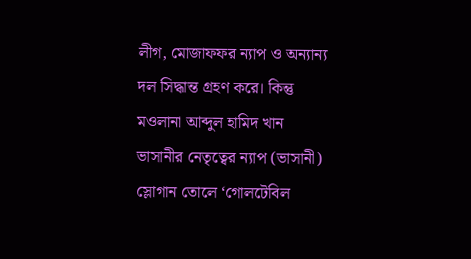লীগ, মোজাফফর ন্যাপ ও অন্যান্য দল সিদ্ধান্ত গ্রহণ করে। কিন্তু মওলানা আব্দুল হামিদ খান ভাসানীর নেতৃত্বের ন্যাপ (ভাসানী) স্লোগান তোলে ‘গোলটেবিল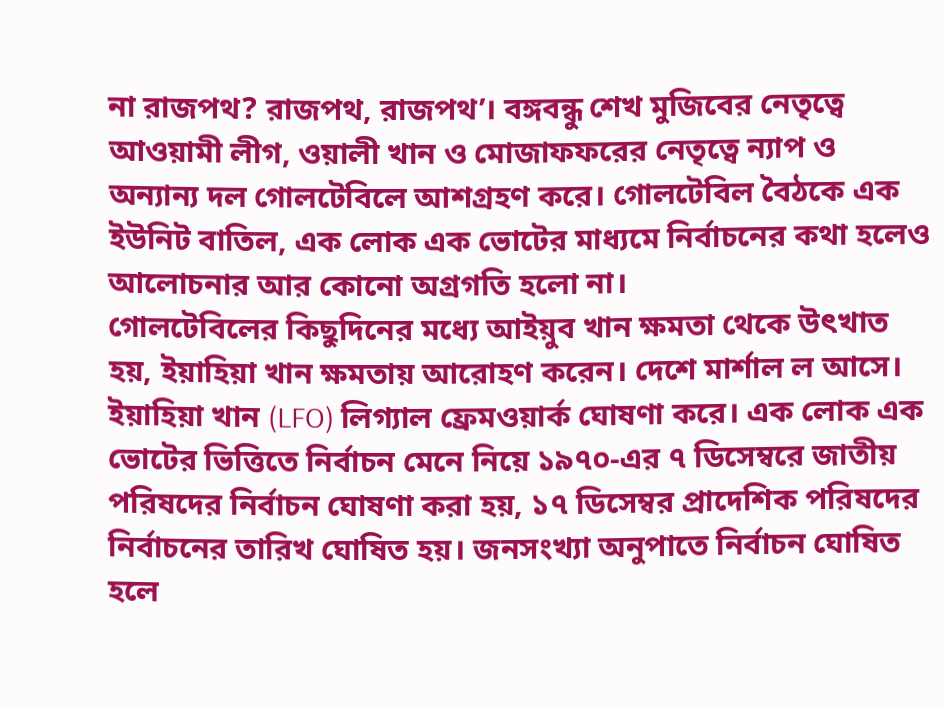না রাজপথ? রাজপথ, রাজপথ’। বঙ্গবন্ধু শেখ মুজিবের নেতৃত্বে আওয়ামী লীগ, ওয়ালী খান ও মোজাফফরের নেতৃত্বে ন্যাপ ও অন্যান্য দল গোলটেবিলে আশগ্রহণ করে। গোলটেবিল বৈঠকে এক ইউনিট বাতিল, এক লোক এক ভোটের মাধ্যমে নির্বাচনের কথা হলেও আলোচনার আর কোনো অগ্রগতি হলো না।
গোলটেবিলের কিছুদিনের মধ্যে আইয়ুব খান ক্ষমতা থেকে উৎখাত হয়, ইয়াহিয়া খান ক্ষমতায় আরোহণ করেন। দেশে মার্শাল ল আসে। ইয়াহিয়া খান (LFO) লিগ্যাল ফ্রেমওয়ার্ক ঘোষণা করে। এক লোক এক ভোটের ভিত্তিতে নির্বাচন মেনে নিয়ে ১৯৭০-এর ৭ ডিসেম্বরে জাতীয় পরিষদের নির্বাচন ঘোষণা করা হয়, ১৭ ডিসেম্বর প্রাদেশিক পরিষদের নির্বাচনের তারিখ ঘোষিত হয়। জনসংখ্যা অনুপাতে নির্বাচন ঘোষিত হলে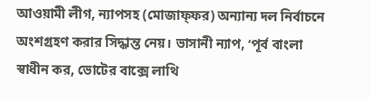আওয়ামী লীগ, ন্যাপসহ (মোজাফ্ফর) অন্যান্য দল নির্বাচনে অংশগ্রহণ করার সিদ্ধান্ত নেয়। ভাসানী ন্যাপ, ‘পূর্ব বাংলা স্বাধীন কর, ভোটের বাক্সে লাথি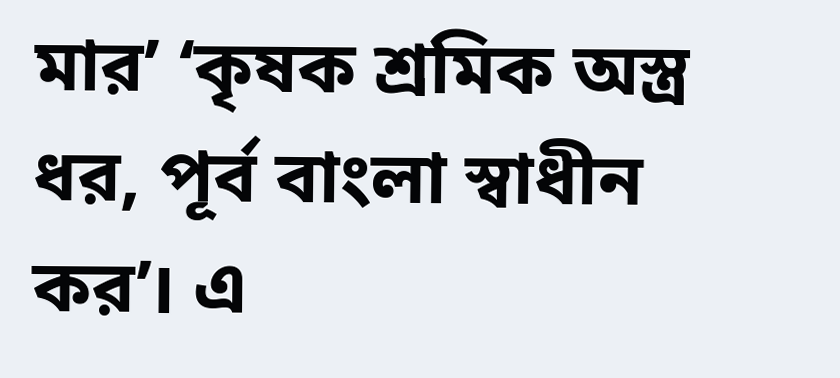মার’ ‘কৃষক শ্রমিক অস্ত্র ধর, পূর্ব বাংলা স্বাধীন কর’। এ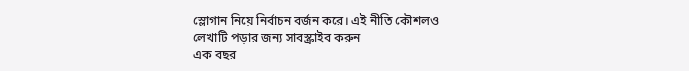স্লোগান নিয়ে নির্বাচন বর্জন করে। এই নীতি কৌশলও
লেখাটি পড়ার জন্য সাবস্ক্রাইব করুন
এক বছর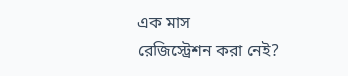এক মাস
রেজিস্ট্রেশন করা নেই?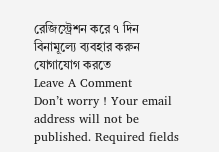রেজিস্ট্রেশন করে ৭ দিন বিনামূল্যে ব্যবহার করুন
যোগাযোগ করতে
Leave A Comment
Don’t worry ! Your email address will not be published. Required fields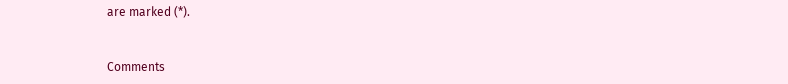are marked (*).


Comments